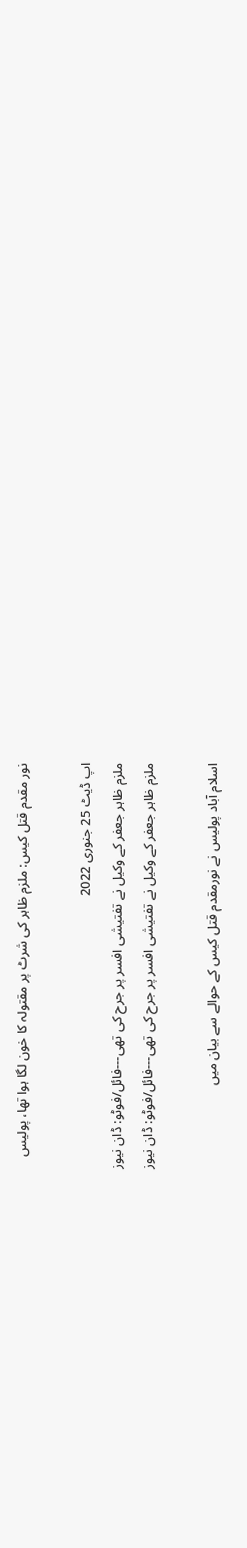نور مقدم قتل کیس: ملزم ظاہر کی شرٹ پر مقتولہ کا خون لگا ہوا تھا، پولیس

اپ ڈیٹ 25 جنوری 2022
ملزم ظاہر جعفر کے وکیل نے تفتیشی افسر پر جرح کی تھی---فائل/فوٹو: ڈان نیوز
ملزم ظاہر جعفر کے وکیل نے تفتیشی افسر پر جرح کی تھی---فائل/فوٹو: ڈان نیوز

اسلام آباد پولیس نے نورمقدم قتل کیس کے حوالے سے بیان میں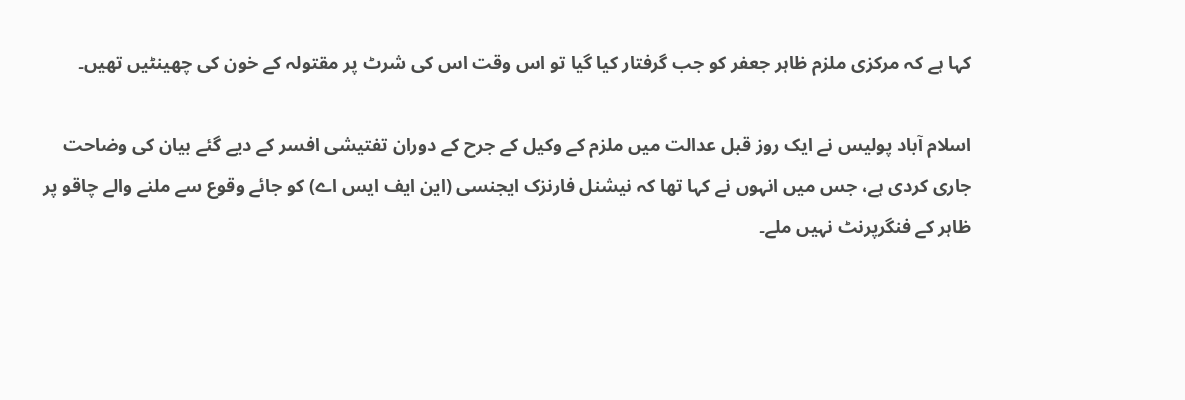کہا ہے کہ مرکزی ملزم ظاہر جعفر کو جب گرفتار کیا گیا تو اس وقت اس کی شرٹ پر مقتولہ کے خون کی چھینٹیں تھیں۔

اسلام آباد پولیس نے ایک روز قبل عدالت میں ملزم کے وکیل کے جرح کے دوران تفتیشی افسر کے دیے گئے بیان کی وضاحت جاری کردی ہے، جس میں انہوں نے کہا تھا کہ نیشنل فارنزک ایجنسی (این ایف ایس اے) کو جائے وقوع سے ملنے والے چاقو پر ظاہر کے فنگرپرنٹ نہیں ملے۔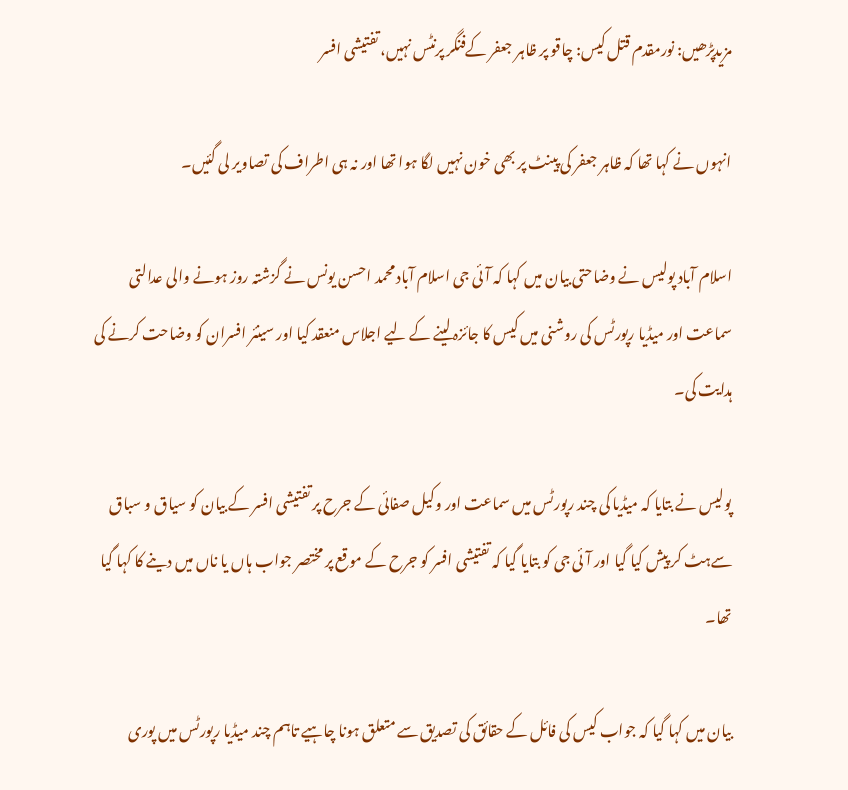مزیدپڑھیں: نورمقدم قتل کیس: چاقو پر ظاہر جعفر کےفنگر پرنٹس نہیں، تفتیشی افسر

انہوں نے کہا تھا کہ ظاہر جعفر کی پینٹ پر بھی خون نہیں لگا ہوا تھا اور نہ ہی اطراف کی تصاویر لی گئیں۔

اسلام آباد پولیس نے وضاحتی بیان میں کہا کہ آئی جی اسلام آباد محمد احسن یونس نے گزشتہ روز ہونے والی عدالتی سماعت اور میڈیا رپورٹس کی روشنی میں کیس کا جائزہ لینے کے لیے اجلاس منعقد کیا اور سینئر افسران کو وضاحت کرنے کی ہدایت کی۔

پولیس نے بتایا کہ میڈیا کی چند رپورٹس میں سماعت اور وکیل صفائی کے جرح پر تفتیشی افسر کے بیان کو سیاق و سباق سےہٹ کر پیش کیا گیا اور آئی جی کو بتایا گیا کہ تفتیشی افسر کو جرح کے موقع پر مختصر جواب ہاں یا ناں میں دینے کا کہا گیا تھا۔

بیان میں کہا گیا کہ جواب کیس کی فائل کے حقائق کی تصدیق سے متعلق ہونا چاہیے تاہم چند میڈیا رپورٹس میں پوری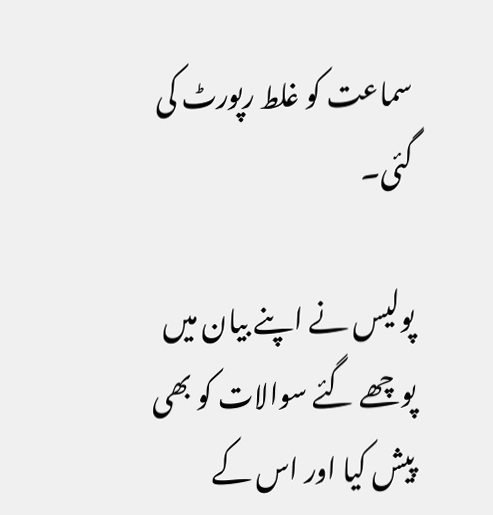سماعت کو غلط رپورٹ کی گئی۔

پولیس نے اپنے بیان میں پوچھے گئے سوالات کو بھی پیش کیا اور اس کے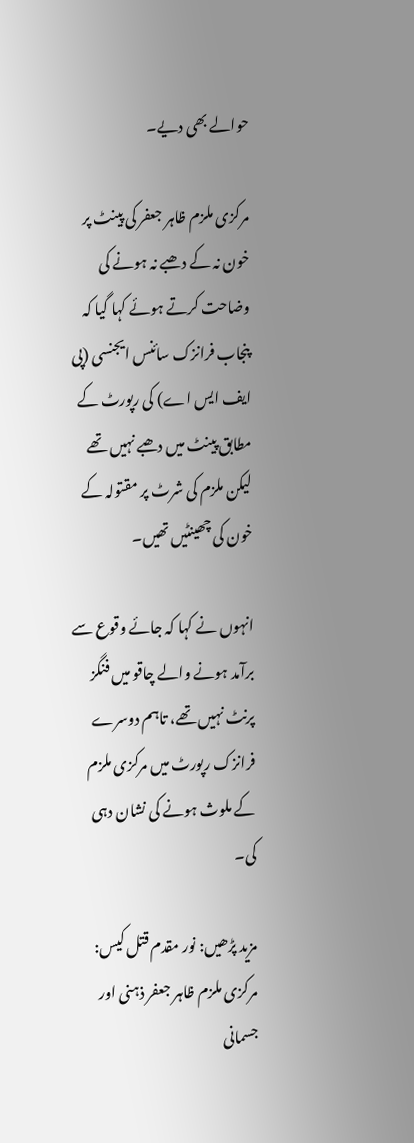حوالے بھی دیے۔

مرکزی ملزم ظاہر جعفر کی پینٹ پر خون نہ کے دھبے نہ ہونے کی وضاحت کرتے ہوئے کہا گیا کہ پنجاب فرانزک سائنس ایجنسی (پی ایف ایس اے) کی رپورٹ کے مطابق پینٹ میں دھبے نہیں تھے لیکن ملزم کی شرٹ پر مقتولہ کے خون کی چھینٹیں تھیں۔

انہوں نے کہا کہ جائے وقوع سے برآمد ہونے والے چاقو میں فنگز پرنٹ نہیں تھے، تاہم دوسرے فرانزک رپورٹ میں مرکزی ملزم کے ملوث ہونے کی نشان دہی کی۔

مزید پڑھیں: نور مقدم قتل کیس: مرکزی ملزم ظاہر جعفر ذہنی اور جسمانی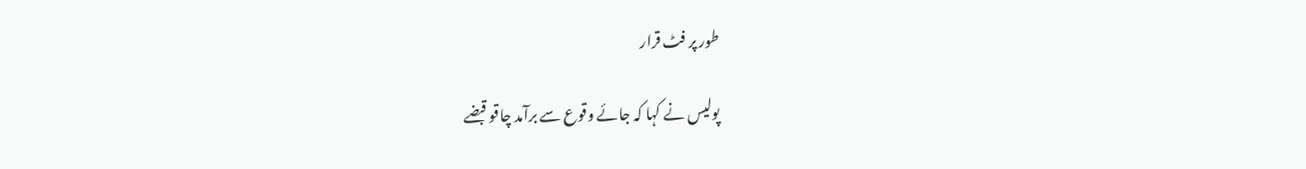طور پر فٹ قرار

پولیس نے کہا کہ جائے وقوع سے برآمد چاقو قبضے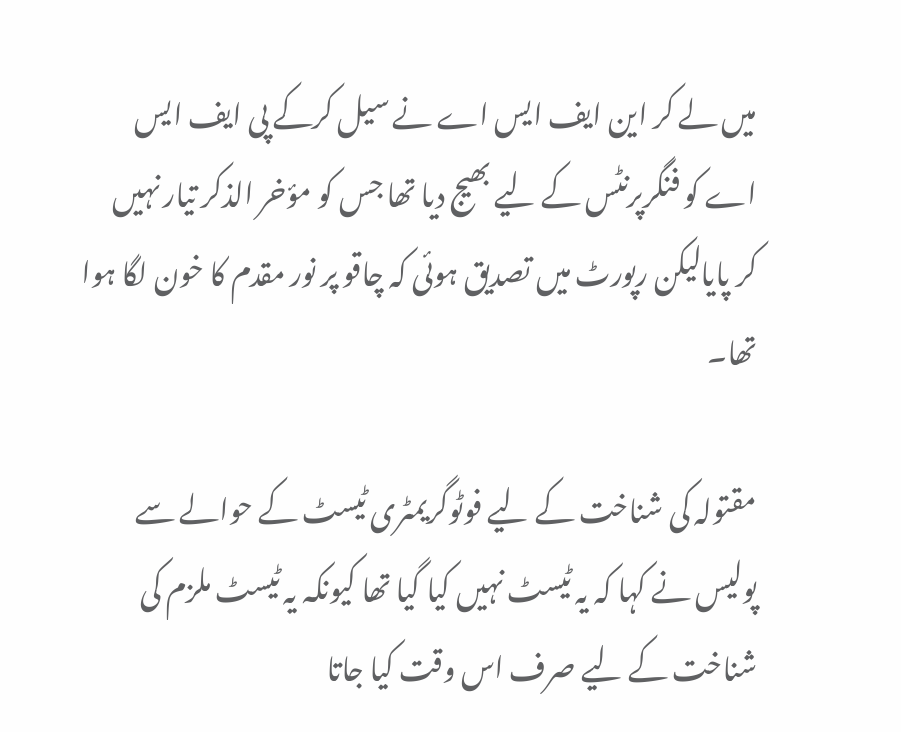میں لے کر این ایف ایس اے نے سیل کرکے پی ایف ایس اے کو فنگرپرنٹس کے لیے بھیج دیا تھا جس کو مؤخر الذکر تیار نہیں کر پایالیکن رپورٹ میں تصدیق ہوئی کہ چاقو پر نور مقدم کا خون لگا ہوا تھا۔

مقتولہ کی شناخت کے لیے فوٹوگریمٹری ٹیسٹ کے حوالے سے پولیس نے کہا کہ یہ ٹیسٹ نہیں کیا گیا تھا کیونکہ یہ ٹیسٹ ملزم کی شناخت کے لیے صرف اس وقت کیا جاتا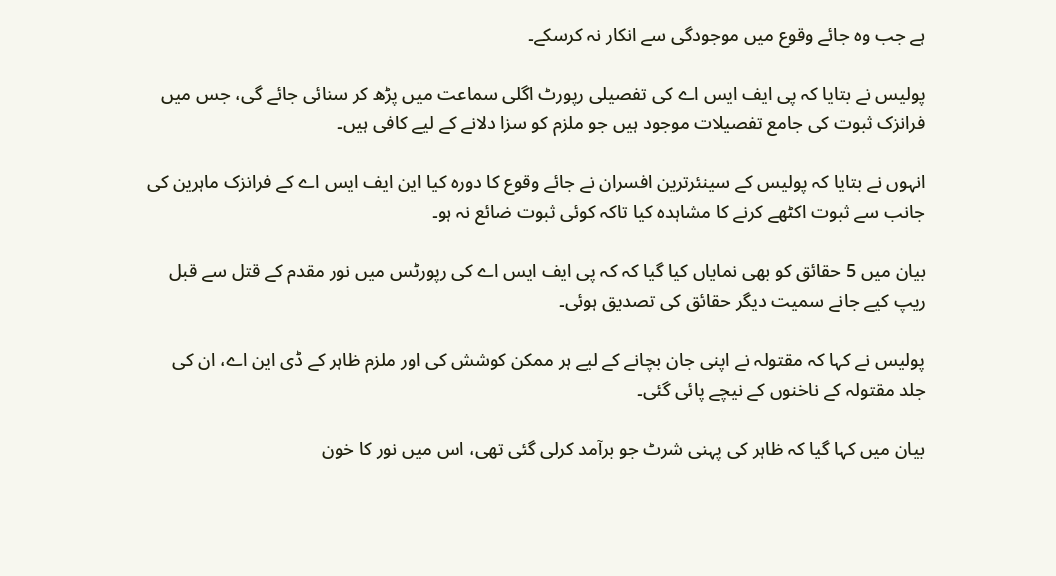ہے جب وہ جائے وقوع میں موجودگی سے انکار نہ کرسکے۔

پولیس نے بتایا کہ پی ایف ایس اے کی تفصیلی رپورٹ اگلی سماعت میں پڑھ کر سنائی جائے گی، جس میں فرانزک ثبوت کی جامع تفصیلات موجود ہیں جو ملزم کو سزا دلانے کے لیے کافی ہیں۔

انہوں نے بتایا کہ پولیس کے سینئرترین افسران نے جائے وقوع کا دورہ کیا این ایف ایس اے کے فرانزک ماہرین کی جانب سے ثبوت اکٹھے کرنے کا مشاہدہ کیا تاکہ کوئی ثبوت ضائع نہ ہو۔

بیان میں 5 حقائق کو بھی نمایاں کیا گیا کہ کہ پی ایف ایس اے کی رپورٹس میں نور مقدم کے قتل سے قبل ریپ کیے جانے سمیت دیگر حقائق کی تصدیق ہوئی۔

پولیس نے کہا کہ مقتولہ نے اپنی جان بچانے کے لیے ہر ممکن کوشش کی اور ملزم ظاہر کے ڈی این اے، ان کی جلد مقتولہ کے ناخنوں کے نیچے پائی گئی۔

بیان میں کہا گیا کہ ظاہر کی پہنی شرٹ جو برآمد کرلی گئی تھی، اس میں نور کا خون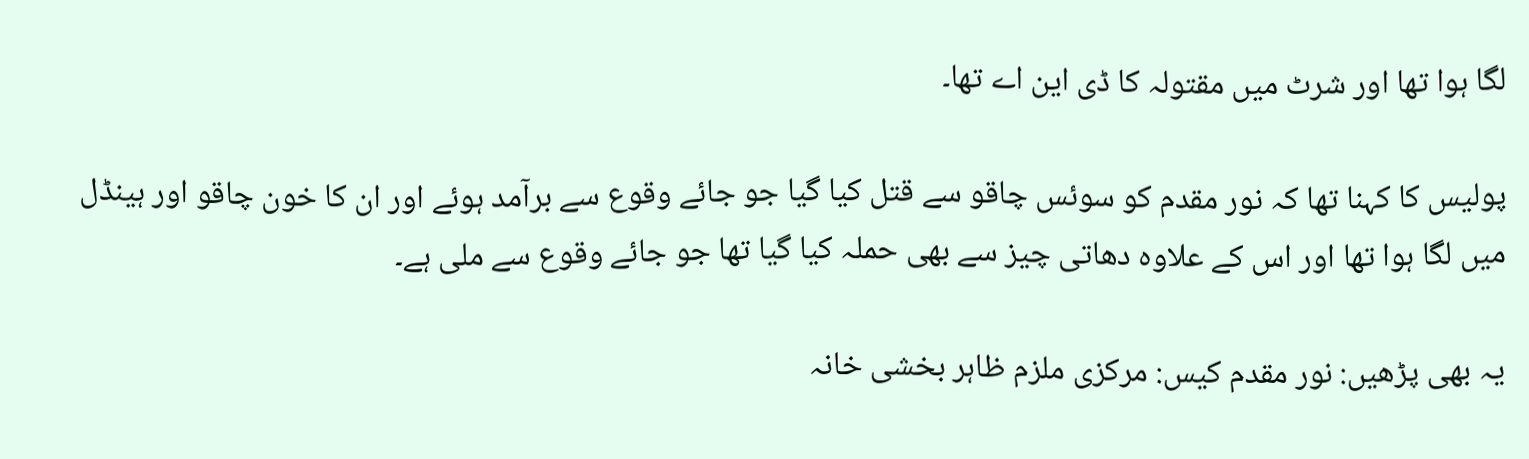لگا ہوا تھا اور شرٹ میں مقتولہ کا ڈی این اے تھا۔

پولیس کا کہنا تھا کہ نور مقدم کو سوئس چاقو سے قتل کیا گیا جو جائے وقوع سے برآمد ہوئے اور ان کا خون چاقو اور ہینڈل میں لگا ہوا تھا اور اس کے علاوہ دھاتی چیز سے بھی حملہ کیا گیا تھا جو جائے وقوع سے ملی ہے۔

یہ بھی پڑھیں: نور مقدم کیس: مرکزی ملزم ظاہر بخشی خانہ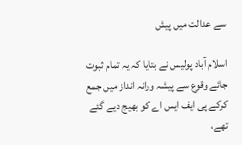سے عدالت میں پیش

اسلام آباد پولیس نے بتایا کہ یہ تمام ثبوت جائے وقوع سے پیشہ ورانہ انداز میں جمع کرکے پی ایف ایس اے کو بھیج دیے گئے تھے،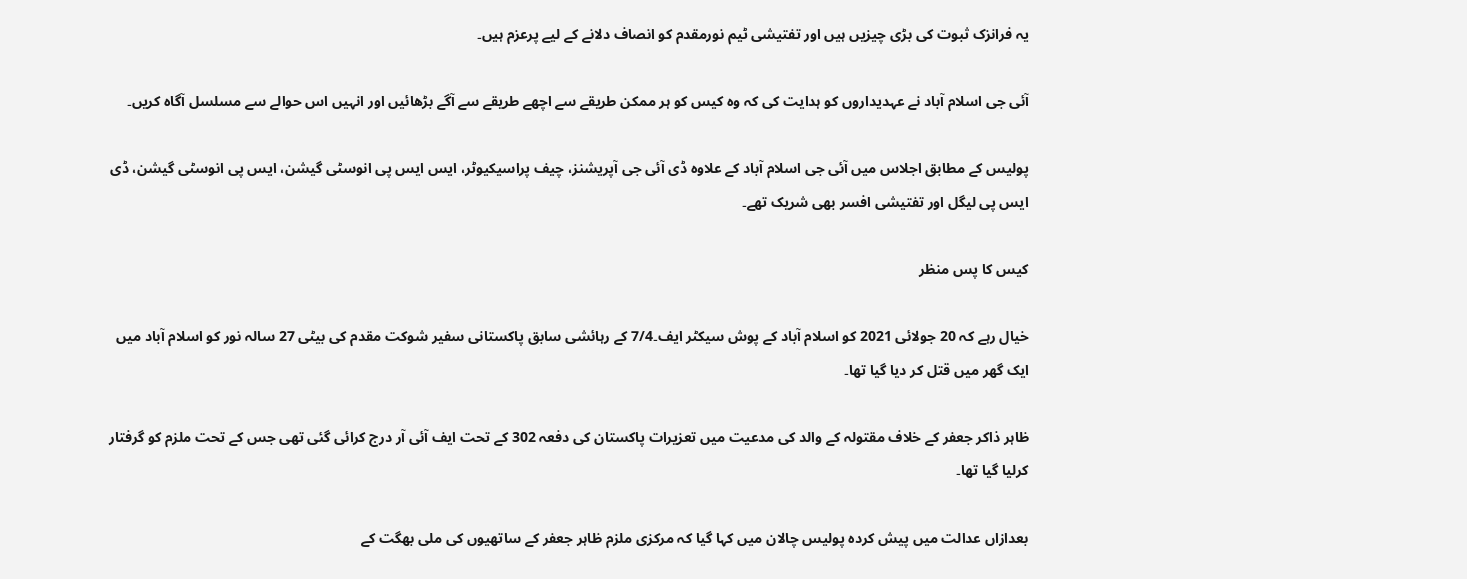یہ فرانزک ثبوت کی بڑی چیزیں ہیں اور تفتیشی ٹیم نورمقدم کو انصاف دلانے کے لیے پرعزم ہیں۔

آئی جی اسلام آباد نے عہدیداروں کو ہدایت کی کہ وہ کیس کو ہر ممکن طریقے سے اچھے طریقے سے آگے بڑھائیں اور انہیں اس حوالے سے مسلسل آگاہ کریں۔

پولیس کے مطابق اجلاس میں آئی جی اسلام آباد کے علاوہ ڈی آئی جی آپریشنز، چیف پراسیکیوٹر، ایس ایس پی انوسٹی گیشن، ایس پی انوسٹی گیشن، ڈی ایس پی لیگل اور تفتیشی افسر بھی شریک تھے۔

کیس کا پس منظر

خیال رہے کہ 20 جولائی 2021 کو اسلام آباد کے پوش سیکٹر ایف۔7/4 کے رہائشی سابق پاکستانی سفیر شوکت مقدم کی بیٹی 27 سالہ نور کو اسلام آباد میں ایک گھر میں قتل کر دیا گیا تھا۔

ظاہر ذاکر جعفر کے خلاف مقتولہ کے والد کی مدعیت میں تعزیرات پاکستان کی دفعہ 302 کے تحت ایف آئی آر درج کرائی گئی تھی جس کے تحت ملزم کو گرفتار کرلیا گیا تھا۔

بعدازاں عدالت میں پیش کردہ پولیس چالان میں کہا گیا کہ مرکزی ملزم ظاہر جعفر کے ساتھیوں کی ملی بھگت کے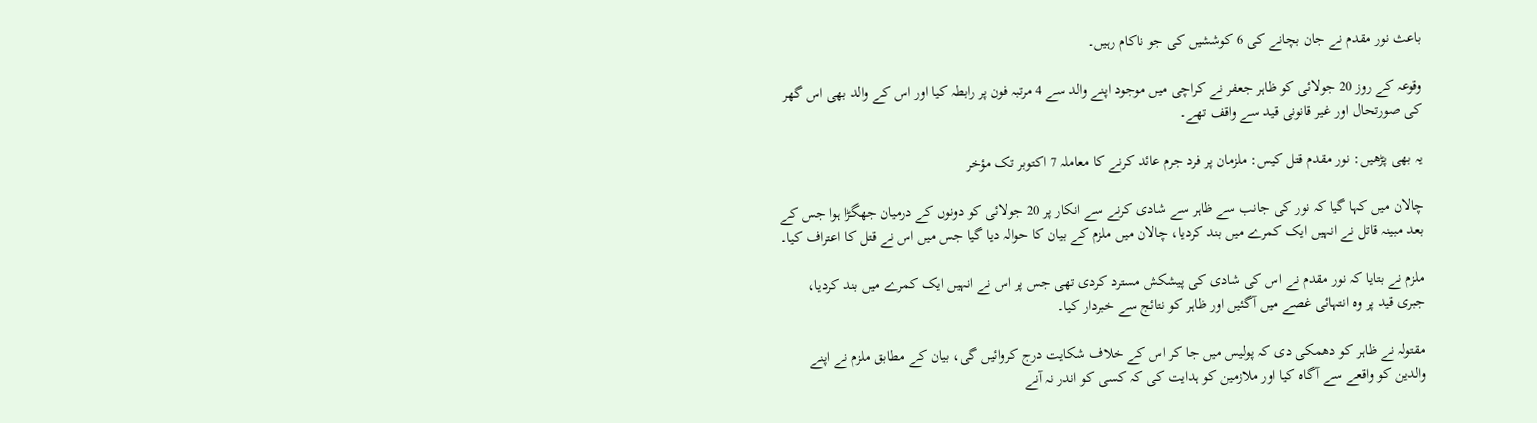باعث نور مقدم نے جان بچانے کی 6 کوششیں کی جو ناکام رہیں۔

وقوعہ کے روز 20 جولائی کو ظاہر جعفر نے کراچی میں موجود اپنے والد سے 4 مرتبہ فون پر رابطہ کیا اور اس کے والد بھی اس گھر کی صورتحال اور غیر قانونی قید سے واقف تھے۔

یہ بھی پڑھیں: نور مقدم قتل کیس: ملزمان پر فرد جرم عائد کرنے کا معاملہ 7 اکتوبر تک مؤخر

چالان میں کہا گیا کہ نور کی جانب سے ظاہر سے شادی کرنے سے انکار پر 20 جولائی کو دونوں کے درمیان جھگڑا ہوا جس کے بعد مبینہ قاتل نے انہیں ایک کمرے میں بند کردیا، چالان میں ملزم کے بیان کا حوالہ دیا گیا جس میں اس نے قتل کا اعتراف کیا۔

ملزم نے بتایا کہ نور مقدم نے اس کی شادی کی پیشکش مسترد کردی تھی جس پر اس نے انہیں ایک کمرے میں بند کردیا، جبری قید پر وہ انتہائی غصے میں آگئیں اور ظاہر کو نتائج سے خبردار کیا۔

مقتولہ نے ظاہر کو دھمکی دی کہ پولیس میں جا کر اس کے خلاف شکایت درج کروائیں گی، بیان کے مطابق ملزم نے اپنے والدین کو واقعے سے آگاہ کیا اور ملازمین کو ہدایت کی کہ کسی کو اندر نہ آنے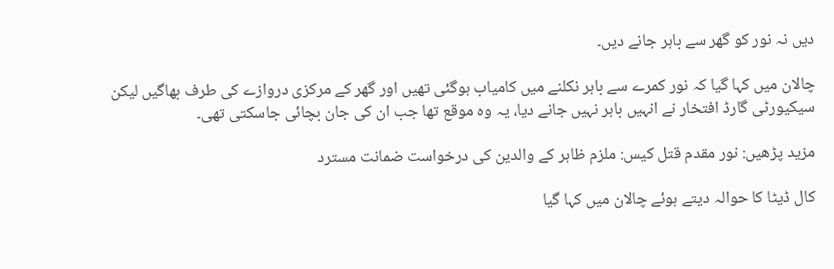دیں نہ نور کو گھر سے باہر جانے دیں۔

چالان میں کہا گیا کہ نور کمرے سے باہر نکلنے میں کامیاب ہوگئی تھیں اور گھر کے مرکزی دروازے کی طرف بھاگیں لیکن سیکیورٹی گارڈ افتخار نے انہیں باہر نہیں جانے دیا، یہ وہ موقع تھا جب ان کی جان بچائی جاسکتی تھی۔

مزید پڑھیں: نور مقدم قتل کیس: ملزم ظاہر کے والدین کی درخواست ضمانت مسترد

کال ڈیٹا کا حوالہ دیتے ہوئے چالان میں کہا گیا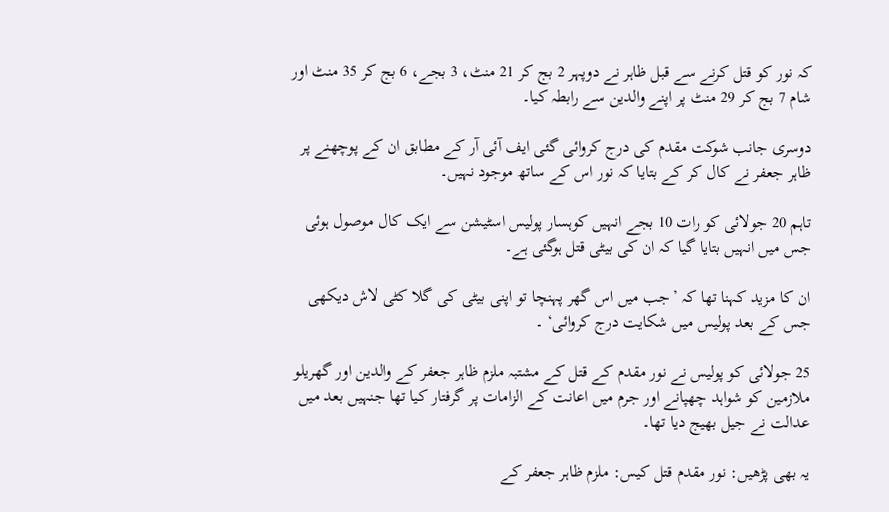کہ نور کو قتل کرنے سے قبل ظاہر نے دوپہر 2 بج کر 21 منٹ، 3 بجے، 6 بج کر 35 منٹ اور شام 7 بج کر 29 منٹ پر اپنے والدین سے رابطہ کیا۔

دوسری جانب شوکت مقدم کی درج کروائی گئی ایف آئی آر کے مطابق ان کے پوچھنے پر ظاہر جعفر نے کال کر کے بتایا کہ نور اس کے ساتھ موجود نہیں۔

تاہم 20 جولائی کو رات 10 بجے انہیں کوہسار پولیس اسٹیشن سے ایک کال موصول ہوئی جس میں انہیں بتایا گیا کہ ان کی بیٹی قتل ہوگئی ہے۔

ان کا مزید کہنا تھا کہ ’جب میں اس گھر پہنچا تو اپنی بیٹی کی گلا کٹی لاش دیکھی جس کے بعد پولیس میں شکایت درج کروائی‘ ۔

25 جولائی کو پولیس نے نور مقدم کے قتل کے مشتبہ ملزم ظاہر جعفر کے والدین اور گھریلو ملازمین کو شواہد چھپانے اور جرم میں اعانت کے الزامات پر گرفتار کیا تھا جنہیں بعد میں عدالت نے جیل بھیج دیا تھا۔

یہ بھی پڑھیں: نور مقدم قتل کیس: ملزم ظاہر جعفر کے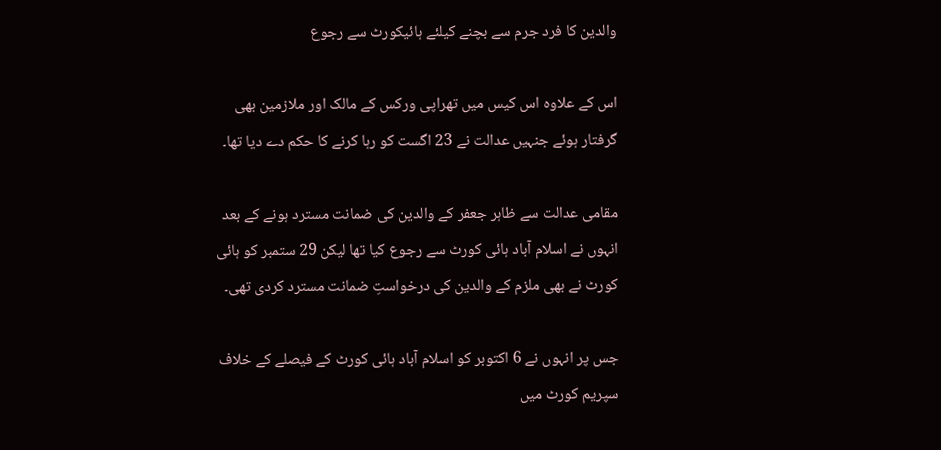والدین کا فرد جرم سے بچنے کیلئے ہائیکورٹ سے رجوع

اس کے علاوہ اس کیس میں تھراپی ورکس کے مالک اور ملازمین بھی گرفتار ہوئے جنہیں عدالت نے 23 اگست کو رہا کرنے کا حکم دے دیا تھا۔

مقامی عدالت سے ظاہر جعفر کے والدین کی ضمانت مسترد ہونے کے بعد انہوں نے اسلام آباد ہائی کورٹ سے رجوع کیا تھا لیکن 29 ستمبر کو ہائی کورٹ نے بھی ملزم کے والدین کی درخواستِ ضمانت مسترد کردی تھی۔

جس پر انہوں نے 6 اکتوبر کو اسلام آباد ہائی کورٹ کے فیصلے کے خلاف سپریم کورٹ میں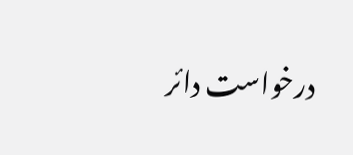درخواست دائر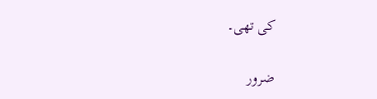کی تھی۔

ضرور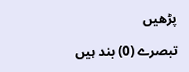پڑھیں

تبصرے (0) بند ہیں